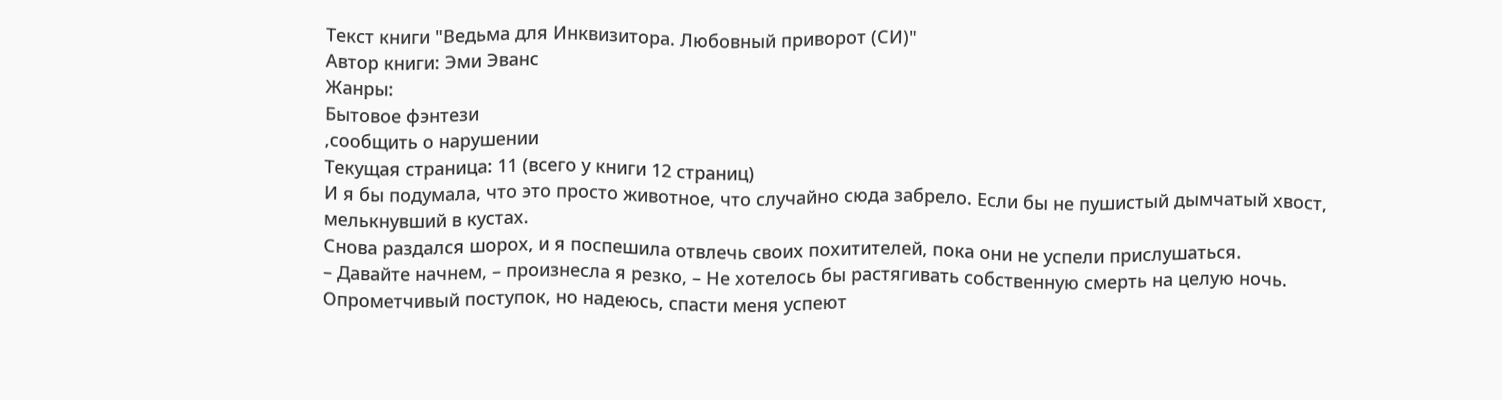Текст книги "Ведьма для Инквизитора. Любовный приворот (СИ)"
Автор книги: Эми Эванс
Жанры:
Бытовое фэнтези
,сообщить о нарушении
Текущая страница: 11 (всего у книги 12 страниц)
И я бы подумала, что это просто животное, что случайно сюда забрело. Если бы не пушистый дымчатый хвост, мелькнувший в кустах.
Снова раздался шорох, и я поспешила отвлечь своих похитителей, пока они не успели прислушаться.
– Давайте начнем, – произнесла я резко, – Не хотелось бы растягивать собственную смерть на целую ночь.
Опрометчивый поступок, но надеюсь, спасти меня успеют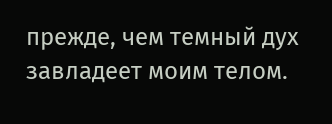прежде, чем темный дух завладеет моим телом.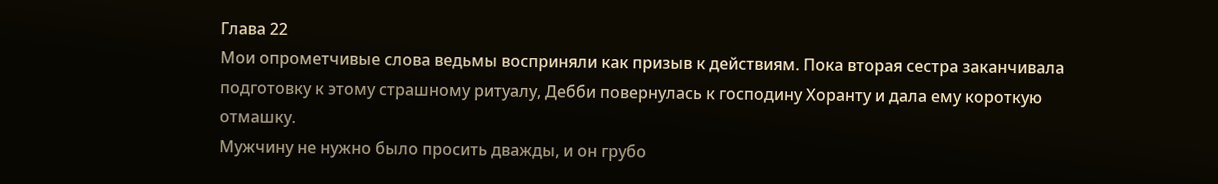Глава 22
Мои опрометчивые слова ведьмы восприняли как призыв к действиям. Пока вторая сестра заканчивала подготовку к этому страшному ритуалу, Дебби повернулась к господину Хоранту и дала ему короткую отмашку.
Мужчину не нужно было просить дважды, и он грубо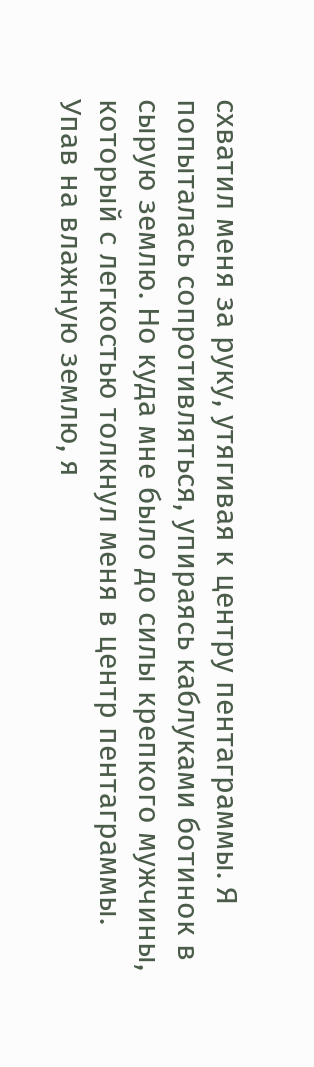схватил меня за руку, утягивая к центру пентаграммы. Я попыталась сопротивляться, упираясь каблуками ботинок в сырую землю. Но куда мне было до силы крепкого мужчины, который с легкостью толкнул меня в центр пентаграммы.
Упав на влажную землю, я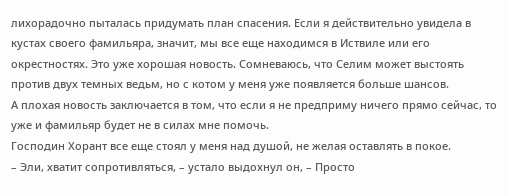лихорадочно пыталась придумать план спасения. Если я действительно увидела в кустах своего фамильяра, значит, мы все еще находимся в Иствиле или его окрестностях. Это уже хорошая новость. Сомневаюсь, что Селим может выстоять против двух темных ведьм, но с котом у меня уже появляется больше шансов.
А плохая новость заключается в том, что если я не предприму ничего прямо сейчас, то уже и фамильяр будет не в силах мне помочь.
Господин Хорант все еще стоял у меня над душой, не желая оставлять в покое.
– Эли, хватит сопротивляться, – устало выдохнул он, – Просто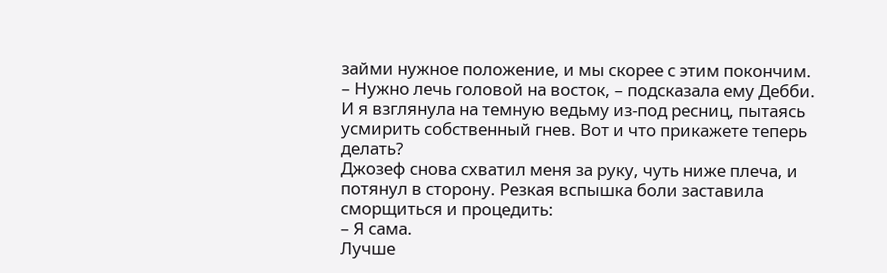займи нужное положение, и мы скорее с этим покончим.
– Нужно лечь головой на восток, – подсказала ему Дебби.
И я взглянула на темную ведьму из-под ресниц, пытаясь усмирить собственный гнев. Вот и что прикажете теперь делать?
Джозеф снова схватил меня за руку, чуть ниже плеча, и потянул в сторону. Резкая вспышка боли заставила сморщиться и процедить:
– Я сама.
Лучше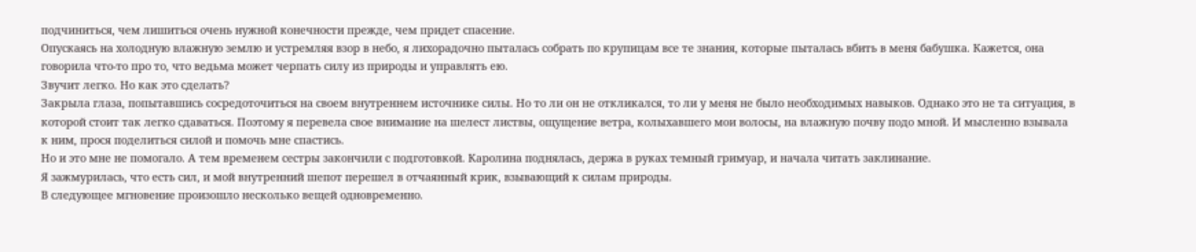подчиниться, чем лишиться очень нужной конечности прежде, чем придет спасение.
Опускаясь на холодную влажную землю и устремляя взор в небо, я лихорадочно пыталась собрать по крупицам все те знания, которые пыталась вбить в меня бабушка. Кажется, она говорила что-то про то, что ведьма может черпать силу из природы и управлять ею.
Звучит легко. Но как это сделать?
Закрыла глаза, попытавшись сосредоточиться на своем внутреннем источнике силы. Но то ли он не откликался, то ли у меня не было необходимых навыков. Однако это не та ситуация, в которой стоит так легко сдаваться. Поэтому я перевела свое внимание на шелест листвы, ощущение ветра, колыхавшего мои волосы, на влажную почву подо мной. И мысленно взывала к ним, прося поделиться силой и помочь мне спастись.
Но и это мне не помогало. А тем временем сестры закончили с подготовкой. Каролина поднялась, держа в руках темный гримуар, и начала читать заклинание.
Я зажмурилась, что есть сил, и мой внутренний шепот перешел в отчаянный крик, взывающий к силам природы.
В следующее мгновение произошло несколько вещей одновременно.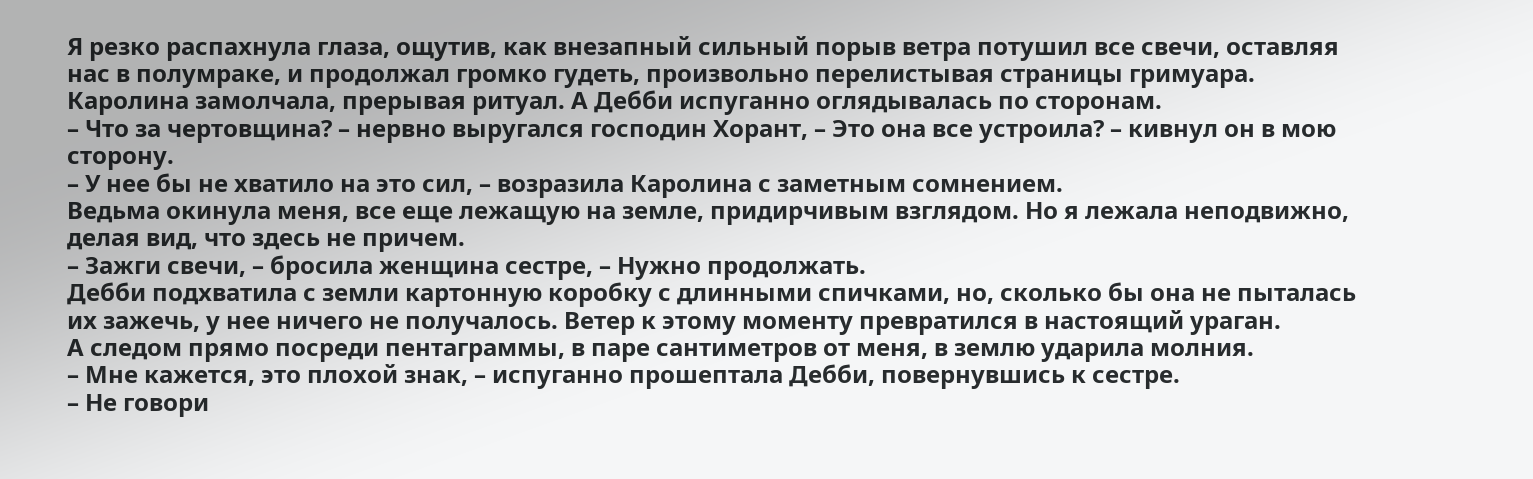Я резко распахнула глаза, ощутив, как внезапный сильный порыв ветра потушил все свечи, оставляя нас в полумраке, и продолжал громко гудеть, произвольно перелистывая страницы гримуара.
Каролина замолчала, прерывая ритуал. А Дебби испуганно оглядывалась по сторонам.
– Что за чертовщина? – нервно выругался господин Хорант, – Это она все устроила? – кивнул он в мою сторону.
– У нее бы не хватило на это сил, – возразила Каролина с заметным сомнением.
Ведьма окинула меня, все еще лежащую на земле, придирчивым взглядом. Но я лежала неподвижно, делая вид, что здесь не причем.
– Зажги свечи, – бросила женщина сестре, – Нужно продолжать.
Дебби подхватила с земли картонную коробку с длинными спичками, но, сколько бы она не пыталась их зажечь, у нее ничего не получалось. Ветер к этому моменту превратился в настоящий ураган.
А следом прямо посреди пентаграммы, в паре сантиметров от меня, в землю ударила молния.
– Мне кажется, это плохой знак, – испуганно прошептала Дебби, повернувшись к сестре.
– Не говори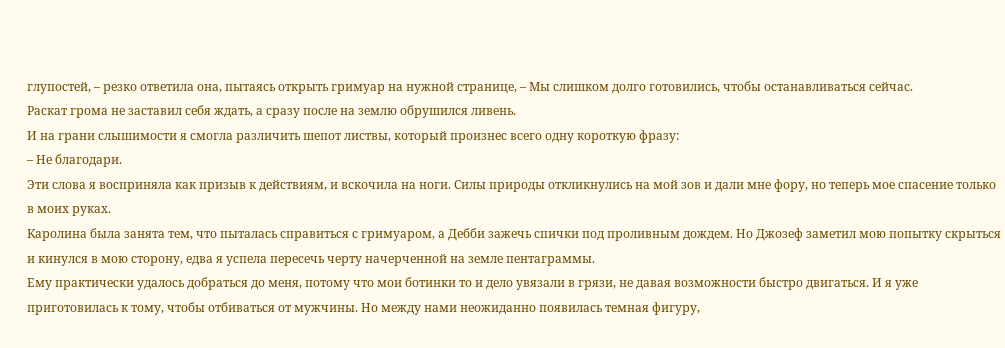глупостей, – резко ответила она, пытаясь открыть гримуар на нужной странице, – Мы слишком долго готовились, чтобы останавливаться сейчас.
Раскат грома не заставил себя ждать, а сразу после на землю обрушился ливень.
И на грани слышимости я смогла различить шепот листвы, который произнес всего одну короткую фразу:
– Не благодари.
Эти слова я восприняла как призыв к действиям, и вскочила на ноги. Силы природы откликнулись на мой зов и дали мне фору, но теперь мое спасение только в моих руках.
Каролина была занята тем, что пыталась справиться с гримуаром, а Дебби зажечь спички под проливным дождем. Но Джозеф заметил мою попытку скрыться и кинулся в мою сторону, едва я успела пересечь черту начерченной на земле пентаграммы.
Ему практически удалось добраться до меня, потому что мои ботинки то и дело увязали в грязи, не давая возможности быстро двигаться. И я уже приготовилась к тому, чтобы отбиваться от мужчины. Но между нами неожиданно появилась темная фигуру,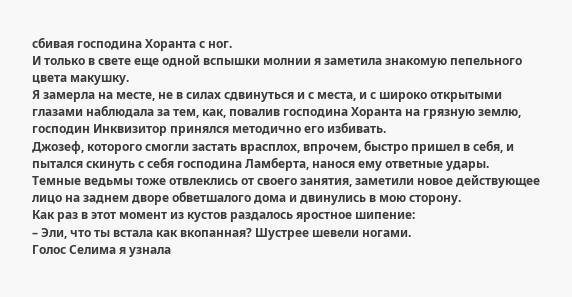сбивая господина Хоранта с ног.
И только в свете еще одной вспышки молнии я заметила знакомую пепельного цвета макушку.
Я замерла на месте, не в силах сдвинуться и с места, и с широко открытыми глазами наблюдала за тем, как, повалив господина Хоранта на грязную землю, господин Инквизитор принялся методично его избивать.
Джозеф, которого смогли застать врасплох, впрочем, быстро пришел в себя, и пытался скинуть с себя господина Ламберта, нанося ему ответные удары.
Темные ведьмы тоже отвлеклись от своего занятия, заметили новое действующее лицо на заднем дворе обветшалого дома и двинулись в мою сторону.
Как раз в этот момент из кустов раздалось яростное шипение:
– Эли, что ты встала как вкопанная? Шустрее шевели ногами.
Голос Селима я узнала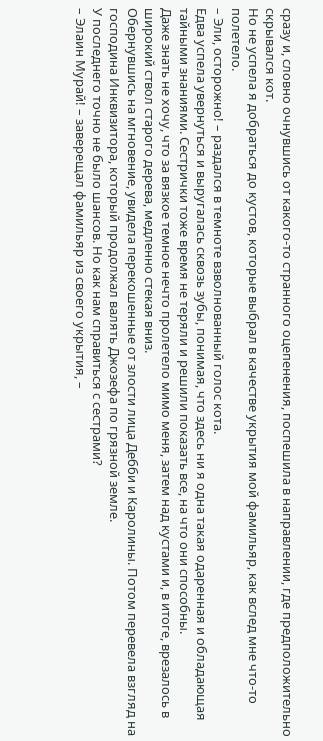сразу и, словно очнувшись от какого-то странного оцепенения, поспешила в направлении, где предположительно скрывался кот.
Но не успела я добраться до кустов, которые выбрал в качестве укрытия мой фамильяр, как вслед мне что-то полетело.
– Эли, осторожно! – раздался в темноте взволнованный голос кота.
Едва успела увернуться и выругалась сквозь зубы, понимая, что здесь ни я одна такая одаренная и обладающая тайными знаниями. Сестрички тоже время не теряли и решили показать все, на что они способны.
Даже знать не хочу, что за вязкое темное нечто пролетело мимо меня, затем над кустами и, в итоге, врезалось в широкий ствол старого дерева, медленно стекая вниз.
Обернувшись на мгновение, увидела перекошенные от злости лица Дебби и Каролины. Потом перевела взгляд на господина Инквизитора, который продолжал валять Джозефа по грязной земле.
У последнего точно не было шансов. Но как нам справиться с сестрами?
– Элаин Мурай! – заверещал фамильяр из своего укрытия, –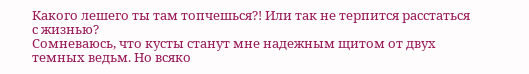Какого лешего ты там топчешься?! Или так не терпится расстаться с жизнью?
Сомневаюсь, что кусты станут мне надежным щитом от двух темных ведьм. Но всяко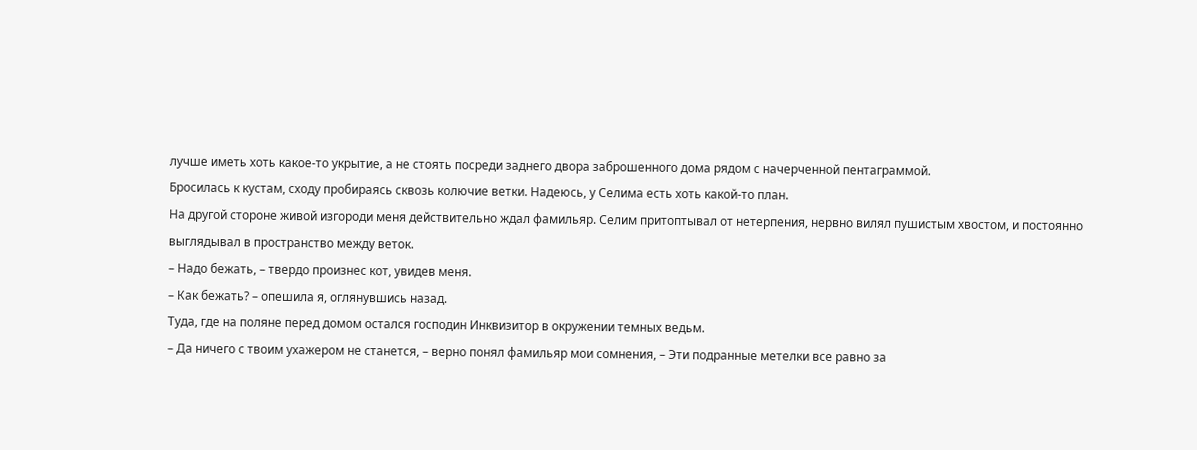лучше иметь хоть какое-то укрытие, а не стоять посреди заднего двора заброшенного дома рядом с начерченной пентаграммой.
Бросилась к кустам, сходу пробираясь сквозь колючие ветки. Надеюсь, у Селима есть хоть какой-то план.
На другой стороне живой изгороди меня действительно ждал фамильяр. Селим притоптывал от нетерпения, нервно вилял пушистым хвостом, и постоянно выглядывал в пространство между веток.
– Надо бежать, – твердо произнес кот, увидев меня.
– Как бежать? – опешила я, оглянувшись назад.
Туда, где на поляне перед домом остался господин Инквизитор в окружении темных ведьм.
– Да ничего с твоим ухажером не станется, – верно понял фамильяр мои сомнения, – Эти подранные метелки все равно за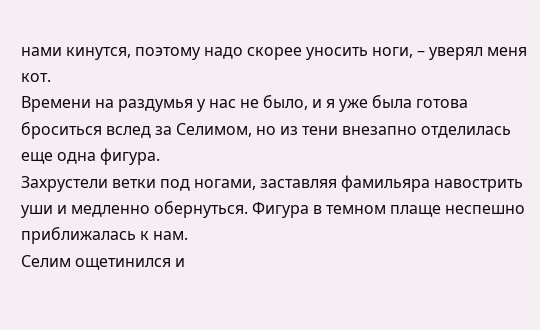нами кинутся, поэтому надо скорее уносить ноги, – уверял меня кот.
Времени на раздумья у нас не было, и я уже была готова броситься вслед за Селимом, но из тени внезапно отделилась еще одна фигура.
Захрустели ветки под ногами, заставляя фамильяра навострить уши и медленно обернуться. Фигура в темном плаще неспешно приближалась к нам.
Селим ощетинился и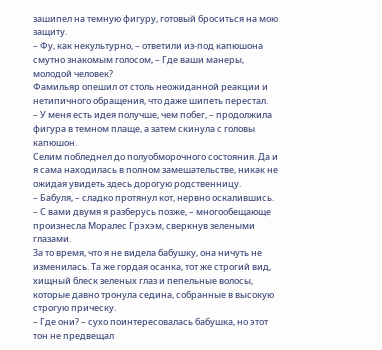зашипел на темную фигуру, готовый броситься на мою защиту.
– Фу, как некультурно, – ответили из-под капюшона смутно знакомым голосом, – Где ваши манеры, молодой человек?
Фамильяр опешил от столь неожиданной реакции и нетипичного обращения, что даже шипеть перестал.
– У меня есть идея получше, чем побег, – продолжила фигура в темном плаще, а затем скинула с головы капюшон.
Селим побледнел до полуобморочного состояния. Да и я сама находилась в полном замешательстве, никак не ожидая увидеть здесь дорогую родственницу.
– Бабуля, – сладко протянул кот, нервно оскалившись.
– С вами двумя я разберусь позже, – многообещающе произнесла Моралес Грэхэм, сверкнув зелеными глазами.
За то время, что я не видела бабушку, она ничуть не изменилась. Та же гордая осанка, тот же строгий вид, хищный блеск зеленых глаз и пепельные волосы, которые давно тронула седина, собранные в высокую строгую прическу.
– Где они? – сухо поинтересовалась бабушка, но этот тон не предвещал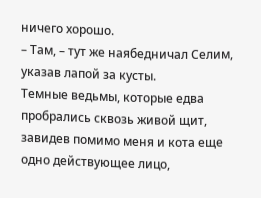ничего хорошо.
– Там, – тут же наябедничал Селим, указав лапой за кусты.
Темные ведьмы, которые едва пробрались сквозь живой щит, завидев помимо меня и кота еще одно действующее лицо,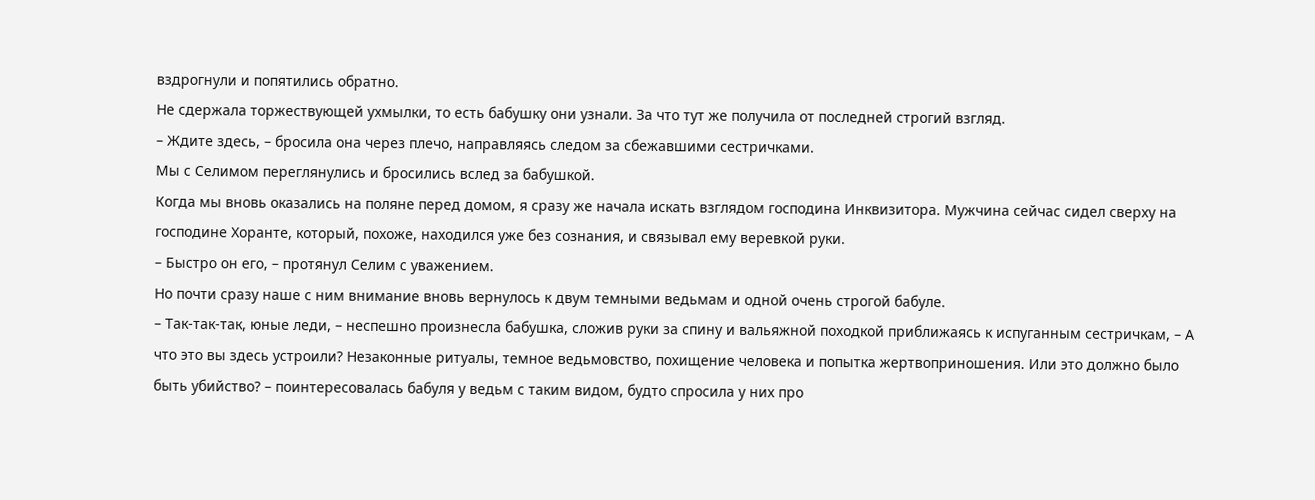вздрогнули и попятились обратно.
Не сдержала торжествующей ухмылки, то есть бабушку они узнали. За что тут же получила от последней строгий взгляд.
– Ждите здесь, – бросила она через плечо, направляясь следом за сбежавшими сестричками.
Мы с Селимом переглянулись и бросились вслед за бабушкой.
Когда мы вновь оказались на поляне перед домом, я сразу же начала искать взглядом господина Инквизитора. Мужчина сейчас сидел сверху на господине Хоранте, который, похоже, находился уже без сознания, и связывал ему веревкой руки.
– Быстро он его, – протянул Селим с уважением.
Но почти сразу наше с ним внимание вновь вернулось к двум темными ведьмам и одной очень строгой бабуле.
– Так-так-так, юные леди, – неспешно произнесла бабушка, сложив руки за спину и вальяжной походкой приближаясь к испуганным сестричкам, – А что это вы здесь устроили? Незаконные ритуалы, темное ведьмовство, похищение человека и попытка жертвоприношения. Или это должно было быть убийство? – поинтересовалась бабуля у ведьм с таким видом, будто спросила у них про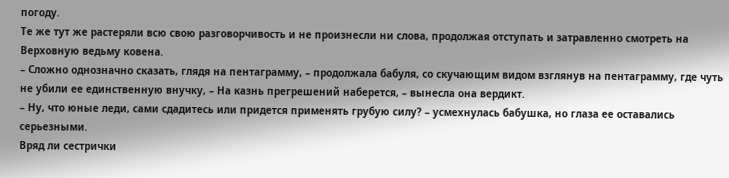погоду.
Те же тут же растеряли всю свою разговорчивость и не произнесли ни слова, продолжая отступать и затравленно смотреть на Верховную ведьму ковена.
– Сложно однозначно сказать, глядя на пентаграмму, – продолжала бабуля, со скучающим видом взглянув на пентаграмму, где чуть не убили ее единственную внучку, – На казнь прегрешений наберется, – вынесла она вердикт.
– Ну, что юные леди, сами сдадитесь или придется применять грубую силу? – усмехнулась бабушка, но глаза ее оставались серьезными.
Вряд ли сестрички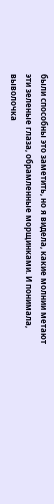были способны это заметить, но я видела, какие молнии метают эти зеленые глаза, обрамленные морщинками. И понимала, выволочка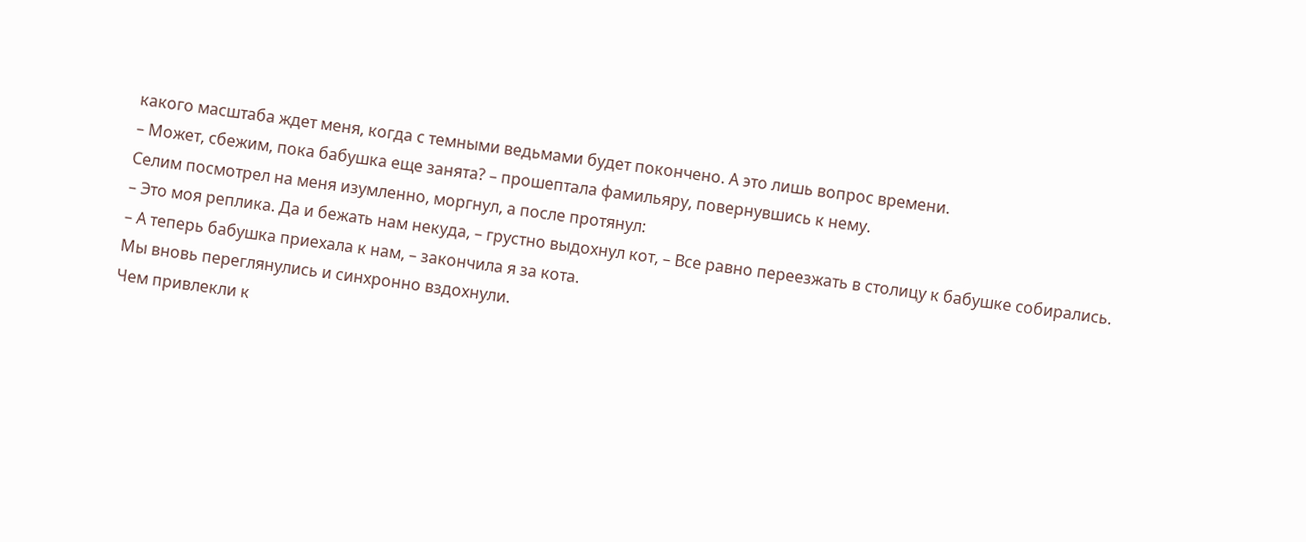какого масштаба ждет меня, когда с темными ведьмами будет покончено. А это лишь вопрос времени.
– Может, сбежим, пока бабушка еще занята? – прошептала фамильяру, повернувшись к нему.
Селим посмотрел на меня изумленно, моргнул, а после протянул:
– Это моя реплика. Да и бежать нам некуда, – грустно выдохнул кот, – Все равно переезжать в столицу к бабушке собирались.
– А теперь бабушка приехала к нам, – закончила я за кота.
Мы вновь переглянулись и синхронно вздохнули.
Чем привлекли к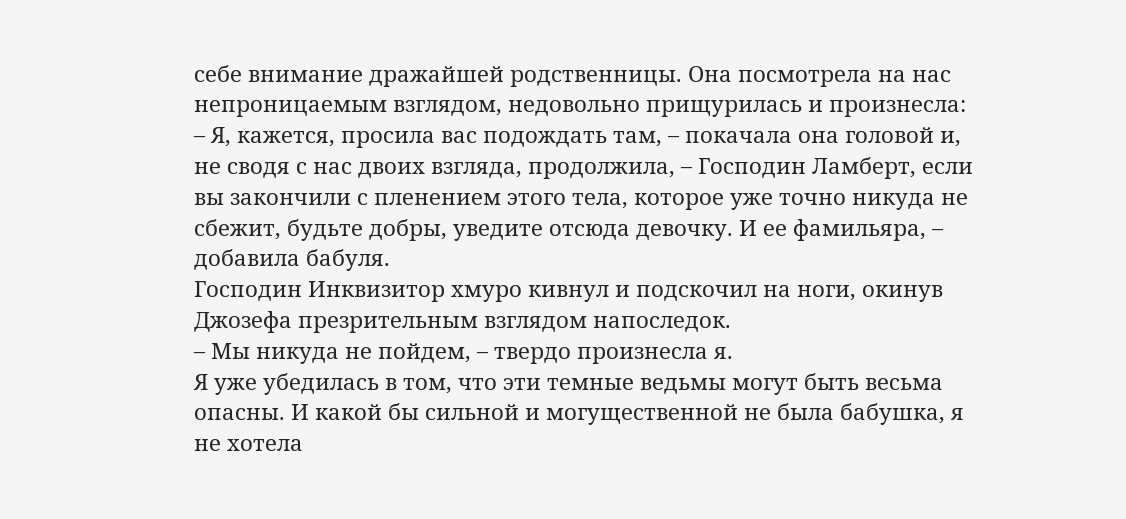себе внимание дражайшей родственницы. Она посмотрела на нас непроницаемым взглядом, недовольно прищурилась и произнесла:
– Я, кажется, просила вас подождать там, – покачала она головой и, не сводя с нас двоих взгляда, продолжила, – Господин Ламберт, если вы закончили с пленением этого тела, которое уже точно никуда не сбежит, будьте добры, уведите отсюда девочку. И ее фамильяра, – добавила бабуля.
Господин Инквизитор хмуро кивнул и подскочил на ноги, окинув Джозефа презрительным взглядом напоследок.
– Мы никуда не пойдем, – твердо произнесла я.
Я уже убедилась в том, что эти темные ведьмы могут быть весьма опасны. И какой бы сильной и могущественной не была бабушка, я не хотела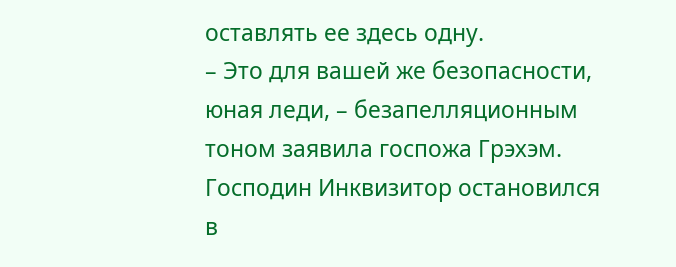оставлять ее здесь одну.
– Это для вашей же безопасности, юная леди, – безапелляционным тоном заявила госпожа Грэхэм.
Господин Инквизитор остановился в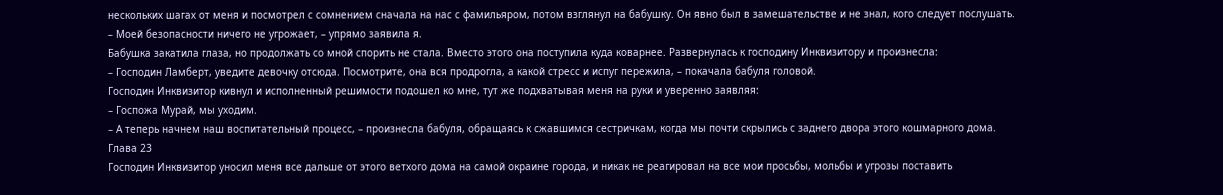нескольких шагах от меня и посмотрел с сомнением сначала на нас с фамильяром, потом взглянул на бабушку. Он явно был в замешательстве и не знал, кого следует послушать.
– Моей безопасности ничего не угрожает, – упрямо заявила я.
Бабушка закатила глаза, но продолжать со мной спорить не стала. Вместо этого она поступила куда коварнее. Развернулась к господину Инквизитору и произнесла:
– Господин Ламберт, уведите девочку отсюда. Посмотрите, она вся продрогла, а какой стресс и испуг пережила, – покачала бабуля головой.
Господин Инквизитор кивнул и исполненный решимости подошел ко мне, тут же подхватывая меня на руки и уверенно заявляя:
– Госпожа Мурай, мы уходим.
– А теперь начнем наш воспитательный процесс, – произнесла бабуля, обращаясь к сжавшимся сестричкам, когда мы почти скрылись с заднего двора этого кошмарного дома.
Глава 23
Господин Инквизитор уносил меня все дальше от этого ветхого дома на самой окраине города, и никак не реагировал на все мои просьбы, мольбы и угрозы поставить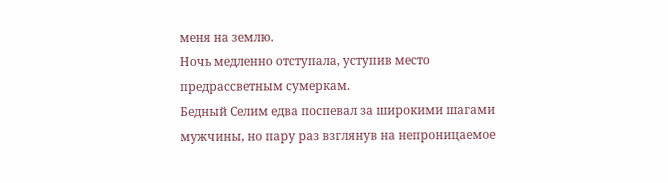меня на землю.
Ночь медленно отступала, уступив место предрассветным сумеркам.
Бедный Селим едва поспевал за широкими шагами мужчины, но пару раз взглянув на непроницаемое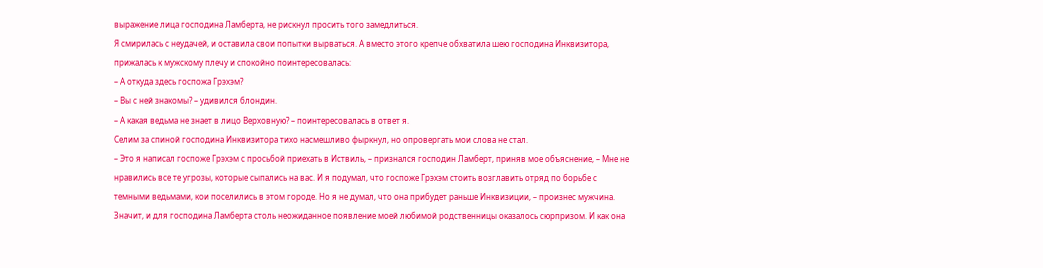выражение лица господина Ламберта, не рискнул просить того замедлиться.
Я смирилась с неудачей, и оставила свои попытки вырваться. А вместо этого крепче обхватила шею господина Инквизитора, прижалась к мужскому плечу и спокойно поинтересовалась:
– А откуда здесь госпожа Грэхэм?
– Вы с ней знакомы? – удивился блондин.
– А какая ведьма не знает в лицо Верховную? – поинтересовалась в ответ я.
Селим за спиной господина Инквизитора тихо насмешливо фыркнул, но опровергать мои слова не стал.
– Это я написал госпоже Грэхэм с просьбой приехать в Иствиль, – признался господин Ламберт, приняв мое объяснение, – Мне не нравились все те угрозы, которые сыпались на вас. И я подумал, что госпоже Грэхэм стоить возглавить отряд по борьбе с темными ведьмами, кои поселились в этом городе. Но я не думал, что она прибудет раньше Инквизиции, – произнес мужчина.
Значит, и для господина Ламберта столь неожиданное появление моей любимой родственницы оказалось сюрпризом. И как она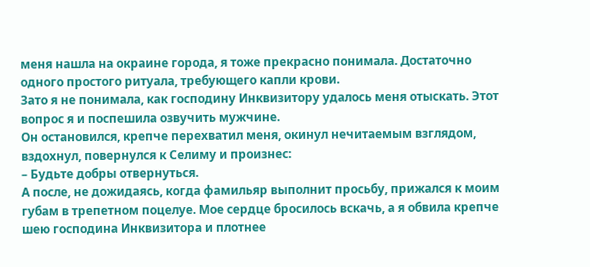меня нашла на окраине города, я тоже прекрасно понимала. Достаточно одного простого ритуала, требующего капли крови.
Зато я не понимала, как господину Инквизитору удалось меня отыскать. Этот вопрос я и поспешила озвучить мужчине.
Он остановился, крепче перехватил меня, окинул нечитаемым взглядом, вздохнул, повернулся к Селиму и произнес:
– Будьте добры отвернуться.
А после, не дожидаясь, когда фамильяр выполнит просьбу, прижался к моим губам в трепетном поцелуе. Мое сердце бросилось вскачь, а я обвила крепче шею господина Инквизитора и плотнее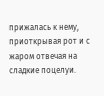прижалась к нему, приоткрывая рот и с жаром отвечая на сладкие поцелуи.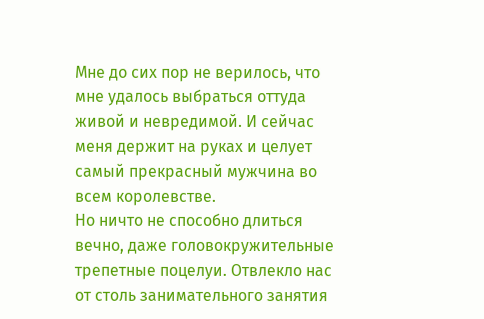Мне до сих пор не верилось, что мне удалось выбраться оттуда живой и невредимой. И сейчас меня держит на руках и целует самый прекрасный мужчина во всем королевстве.
Но ничто не способно длиться вечно, даже головокружительные трепетные поцелуи. Отвлекло нас от столь занимательного занятия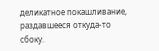деликатное покашливание, раздавшееся откуда-то сбоку.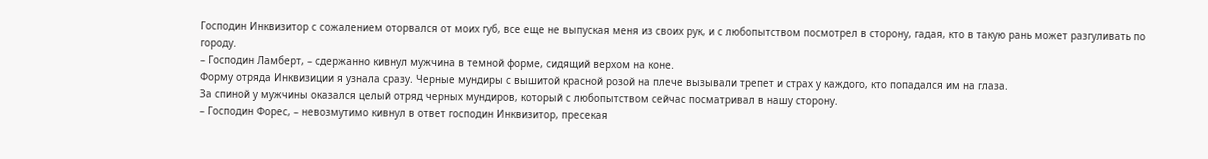Господин Инквизитор с сожалением оторвался от моих губ, все еще не выпуская меня из своих рук, и с любопытством посмотрел в сторону, гадая, кто в такую рань может разгуливать по городу.
– Господин Ламберт, – сдержанно кивнул мужчина в темной форме, сидящий верхом на коне.
Форму отряда Инквизиции я узнала сразу. Черные мундиры с вышитой красной розой на плече вызывали трепет и страх у каждого, кто попадался им на глаза.
За спиной у мужчины оказался целый отряд черных мундиров, который с любопытством сейчас посматривал в нашу сторону.
– Господин Форес, – невозмутимо кивнул в ответ господин Инквизитор, пресекая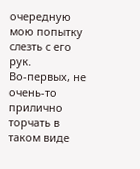очередную мою попытку слезть с его рук.
Во-первых, не очень-то прилично торчать в таком виде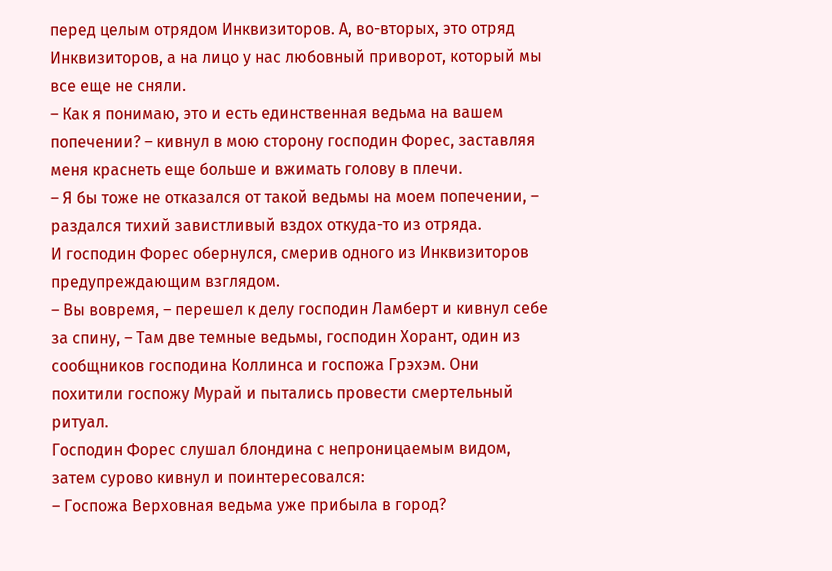перед целым отрядом Инквизиторов. А, во-вторых, это отряд Инквизиторов, а на лицо у нас любовный приворот, который мы все еще не сняли.
– Как я понимаю, это и есть единственная ведьма на вашем попечении? – кивнул в мою сторону господин Форес, заставляя меня краснеть еще больше и вжимать голову в плечи.
– Я бы тоже не отказался от такой ведьмы на моем попечении, – раздался тихий завистливый вздох откуда-то из отряда.
И господин Форес обернулся, смерив одного из Инквизиторов предупреждающим взглядом.
– Вы вовремя, – перешел к делу господин Ламберт и кивнул себе за спину, – Там две темные ведьмы, господин Хорант, один из сообщников господина Коллинса и госпожа Грэхэм. Они похитили госпожу Мурай и пытались провести смертельный ритуал.
Господин Форес слушал блондина с непроницаемым видом, затем сурово кивнул и поинтересовался:
– Госпожа Верховная ведьма уже прибыла в город?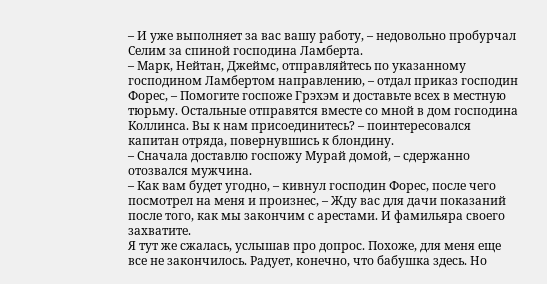– И уже выполняет за вас вашу работу, – недовольно пробурчал Селим за спиной господина Ламберта.
– Марк, Нейтан, Джеймс, отправляйтесь по указанному господином Ламбертом направлению, – отдал приказ господин Форес, – Помогите госпоже Грэхэм и доставьте всех в местную тюрьму. Остальные отправятся вместе со мной в дом господина Коллинса. Вы к нам присоединитесь? – поинтересовался капитан отряда, повернувшись к блондину.
– Сначала доставлю госпожу Мурай домой, – сдержанно отозвался мужчина.
– Как вам будет угодно, – кивнул господин Форес, после чего посмотрел на меня и произнес, – Жду вас для дачи показаний после того, как мы закончим с арестами. И фамильяра своего захватите.
Я тут же сжалась, услышав про допрос. Похоже, для меня еще все не закончилось. Радует, конечно, что бабушка здесь. Но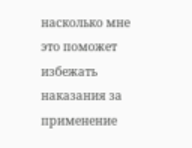насколько мне это поможет избежать наказания за применение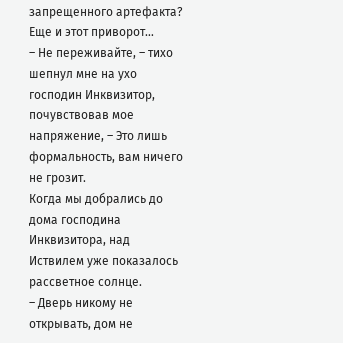запрещенного артефакта? Еще и этот приворот…
– Не переживайте, – тихо шепнул мне на ухо господин Инквизитор, почувствовав мое напряжение, – Это лишь формальность, вам ничего не грозит.
Когда мы добрались до дома господина Инквизитора, над Иствилем уже показалось рассветное солнце.
– Дверь никому не открывать, дом не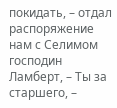покидать, – отдал распоряжение нам с Селимом господин Ламберт, – Ты за старшего, –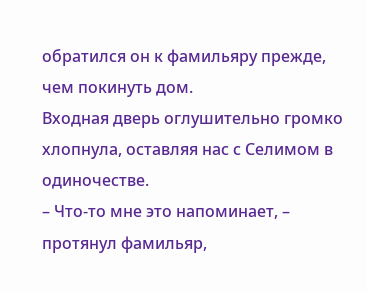обратился он к фамильяру прежде, чем покинуть дом.
Входная дверь оглушительно громко хлопнула, оставляя нас с Селимом в одиночестве.
– Что-то мне это напоминает, – протянул фамильяр,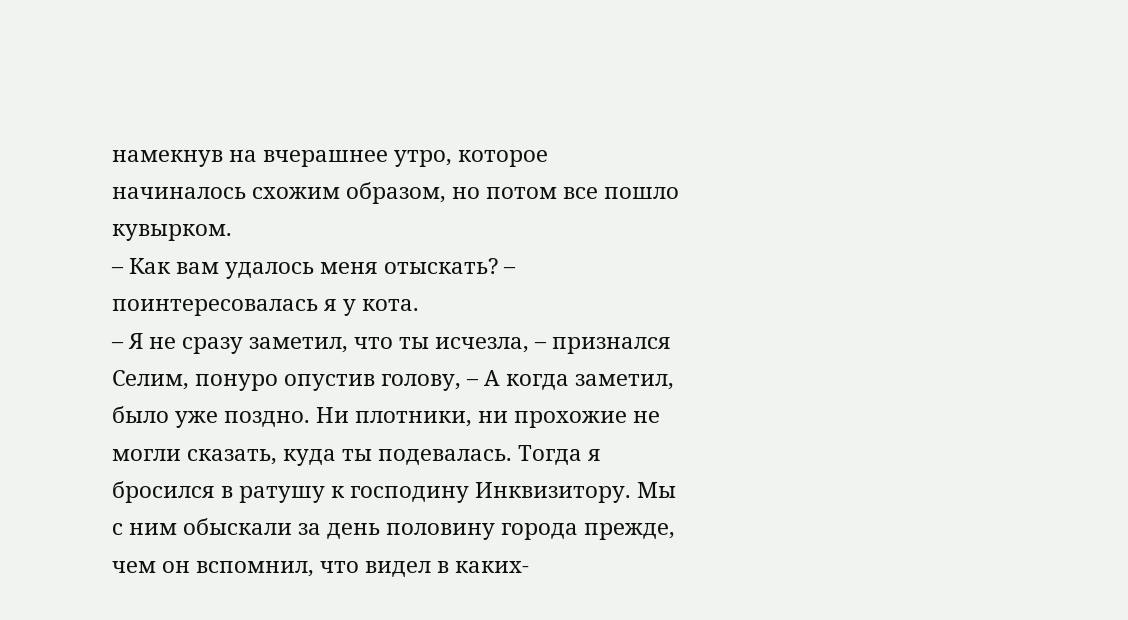намекнув на вчерашнее утро, которое начиналось схожим образом, но потом все пошло кувырком.
– Как вам удалось меня отыскать? – поинтересовалась я у кота.
– Я не сразу заметил, что ты исчезла, – признался Селим, понуро опустив голову, – А когда заметил, было уже поздно. Ни плотники, ни прохожие не могли сказать, куда ты подевалась. Тогда я бросился в ратушу к господину Инквизитору. Мы с ним обыскали за день половину города прежде, чем он вспомнил, что видел в каких-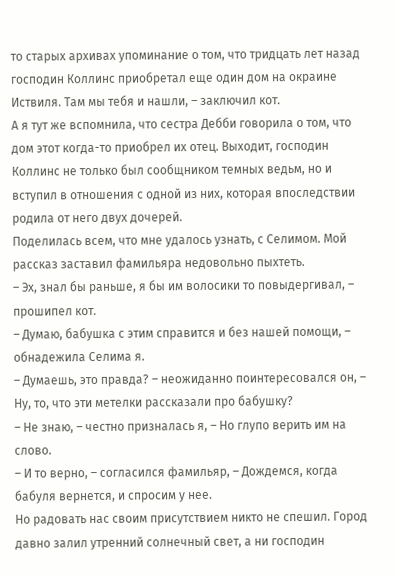то старых архивах упоминание о том, что тридцать лет назад господин Коллинс приобретал еще один дом на окраине Иствиля. Там мы тебя и нашли, – заключил кот.
А я тут же вспомнила, что сестра Дебби говорила о том, что дом этот когда-то приобрел их отец. Выходит, господин Коллинс не только был сообщником темных ведьм, но и вступил в отношения с одной из них, которая впоследствии родила от него двух дочерей.
Поделилась всем, что мне удалось узнать, с Селимом. Мой рассказ заставил фамильяра недовольно пыхтеть.
– Эх, знал бы раньше, я бы им волосики то повыдергивал, – прошипел кот.
– Думаю, бабушка с этим справится и без нашей помощи, – обнадежила Селима я.
– Думаешь, это правда? – неожиданно поинтересовался он, – Ну, то, что эти метелки рассказали про бабушку?
– Не знаю, – честно призналась я, – Но глупо верить им на слово.
– И то верно, – согласился фамильяр, – Дождемся, когда бабуля вернется, и спросим у нее.
Но радовать нас своим присутствием никто не спешил. Город давно залил утренний солнечный свет, а ни господин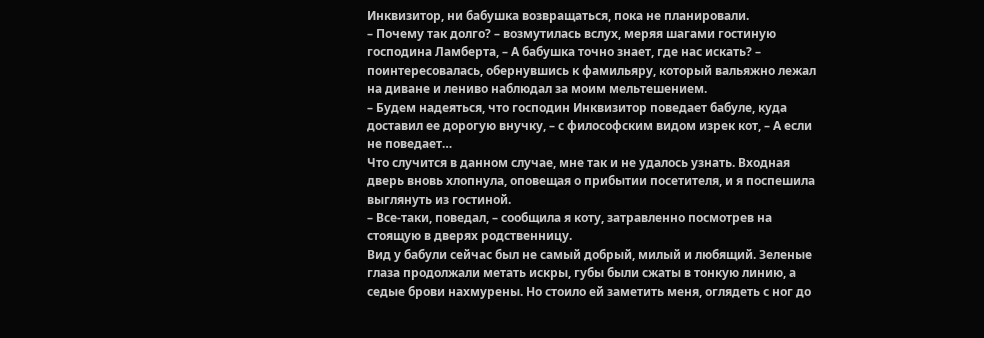Инквизитор, ни бабушка возвращаться, пока не планировали.
– Почему так долго? – возмутилась вслух, меряя шагами гостиную господина Ламберта, – А бабушка точно знает, где нас искать? – поинтересовалась, обернувшись к фамильяру, который вальяжно лежал на диване и лениво наблюдал за моим мельтешением.
– Будем надеяться, что господин Инквизитор поведает бабуле, куда доставил ее дорогую внучку, – с философским видом изрек кот, – А если не поведает…
Что случится в данном случае, мне так и не удалось узнать. Входная дверь вновь хлопнула, оповещая о прибытии посетителя, и я поспешила выглянуть из гостиной.
– Все-таки, поведал, – сообщила я коту, затравленно посмотрев на стоящую в дверях родственницу.
Вид у бабули сейчас был не самый добрый, милый и любящий. Зеленые глаза продолжали метать искры, губы были сжаты в тонкую линию, а седые брови нахмурены. Но стоило ей заметить меня, оглядеть с ног до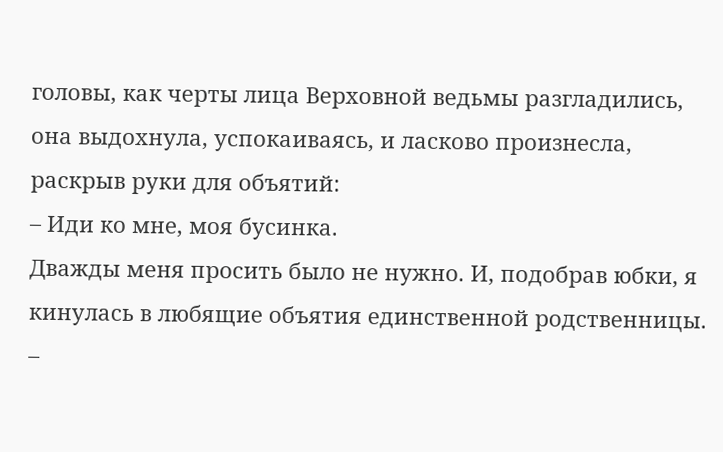головы, как черты лица Верховной ведьмы разгладились, она выдохнула, успокаиваясь, и ласково произнесла, раскрыв руки для объятий:
– Иди ко мне, моя бусинка.
Дважды меня просить было не нужно. И, подобрав юбки, я кинулась в любящие объятия единственной родственницы.
–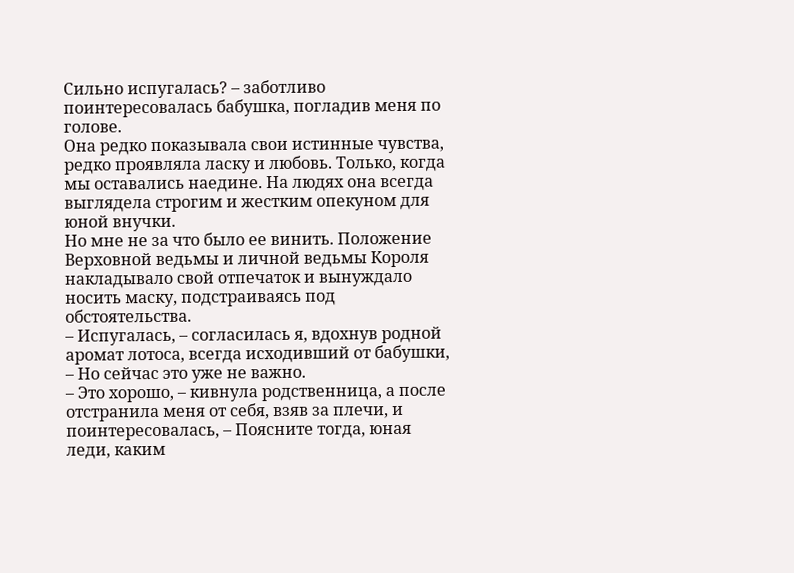Сильно испугалась? – заботливо поинтересовалась бабушка, погладив меня по голове.
Она редко показывала свои истинные чувства, редко проявляла ласку и любовь. Только, когда мы оставались наедине. На людях она всегда выглядела строгим и жестким опекуном для юной внучки.
Но мне не за что было ее винить. Положение Верховной ведьмы и личной ведьмы Короля накладывало свой отпечаток и вынуждало носить маску, подстраиваясь под обстоятельства.
– Испугалась, – согласилась я, вдохнув родной аромат лотоса, всегда исходивший от бабушки, – Но сейчас это уже не важно.
– Это хорошо, – кивнула родственница, а после отстранила меня от себя, взяв за плечи, и поинтересовалась, – Поясните тогда, юная леди, каким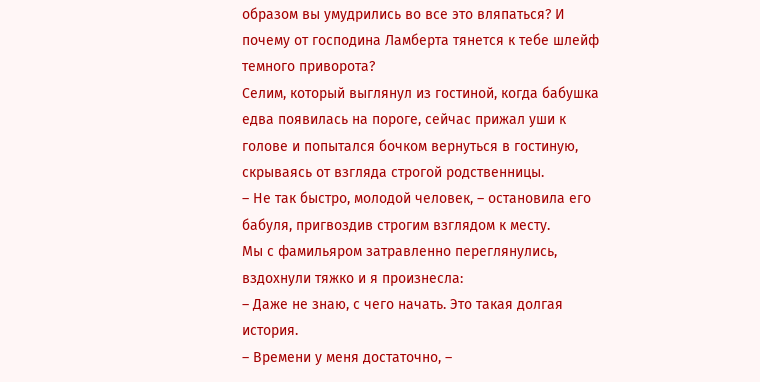образом вы умудрились во все это вляпаться? И почему от господина Ламберта тянется к тебе шлейф темного приворота?
Селим, который выглянул из гостиной, когда бабушка едва появилась на пороге, сейчас прижал уши к голове и попытался бочком вернуться в гостиную, скрываясь от взгляда строгой родственницы.
– Не так быстро, молодой человек, – остановила его бабуля, пригвоздив строгим взглядом к месту.
Мы с фамильяром затравленно переглянулись, вздохнули тяжко и я произнесла:
– Даже не знаю, с чего начать. Это такая долгая история.
– Времени у меня достаточно, –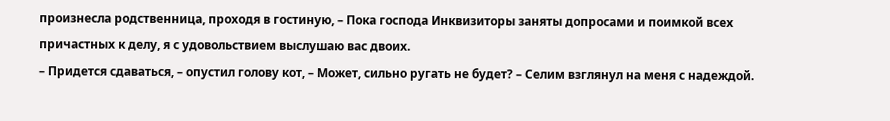произнесла родственница, проходя в гостиную, – Пока господа Инквизиторы заняты допросами и поимкой всех причастных к делу, я с удовольствием выслушаю вас двоих.
– Придется сдаваться, – опустил голову кот, – Может, сильно ругать не будет? – Селим взглянул на меня с надеждой.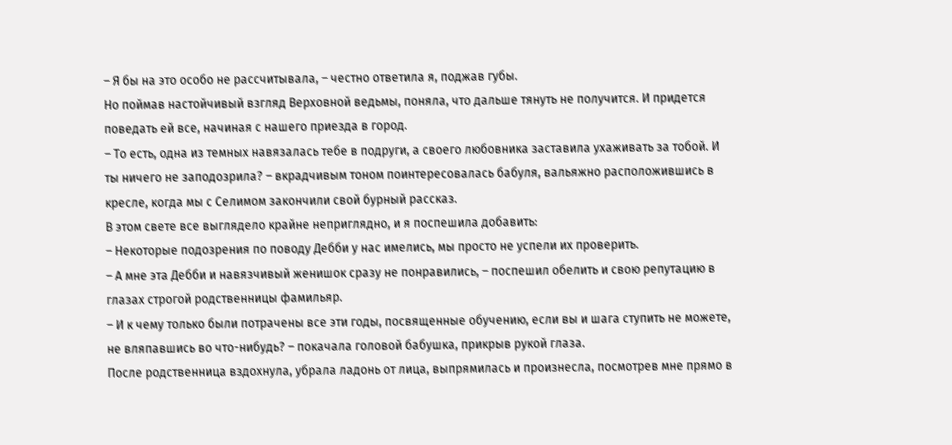– Я бы на это особо не рассчитывала, – честно ответила я, поджав губы.
Но поймав настойчивый взгляд Верховной ведьмы, поняла, что дальше тянуть не получится. И придется поведать ей все, начиная с нашего приезда в город.
– То есть, одна из темных навязалась тебе в подруги, а своего любовника заставила ухаживать за тобой. И ты ничего не заподозрила? – вкрадчивым тоном поинтересовалась бабуля, вальяжно расположившись в кресле, когда мы с Селимом закончили свой бурный рассказ.
В этом свете все выглядело крайне неприглядно, и я поспешила добавить:
– Некоторые подозрения по поводу Дебби у нас имелись, мы просто не успели их проверить.
– А мне эта Дебби и навязчивый женишок сразу не понравились, – поспешил обелить и свою репутацию в глазах строгой родственницы фамильяр.
– И к чему только были потрачены все эти годы, посвященные обучению, если вы и шага ступить не можете, не вляпавшись во что-нибудь? – покачала головой бабушка, прикрыв рукой глаза.
После родственница вздохнула, убрала ладонь от лица, выпрямилась и произнесла, посмотрев мне прямо в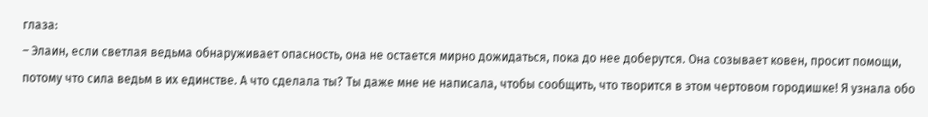глаза:
– Элаин, если светлая ведьма обнаруживает опасность, она не остается мирно дожидаться, пока до нее доберутся. Она созывает ковен, просит помощи, потому что сила ведьм в их единстве. А что сделала ты? Ты даже мне не написала, чтобы сообщить, что творится в этом чертовом городишке! Я узнала обо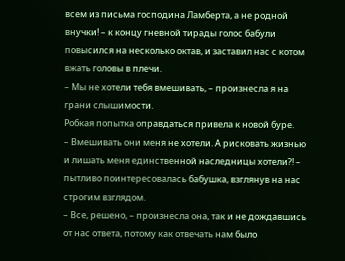всем из письма господина Ламберта, а не родной внучки! – к концу гневной тирады голос бабули повысился на несколько октав, и заставил нас с котом вжать головы в плечи.
– Мы не хотели тебя вмешивать, – произнесла я на грани слышимости.
Робкая попытка оправдаться привела к новой буре.
– Вмешивать они меня не хотели. А рисковать жизнью и лишать меня единственной наследницы хотели?! – пытливо поинтересовалась бабушка, взглянув на нас строгим взглядом.
– Все, решено, – произнесла она, так и не дождавшись от нас ответа, потому как отвечать нам было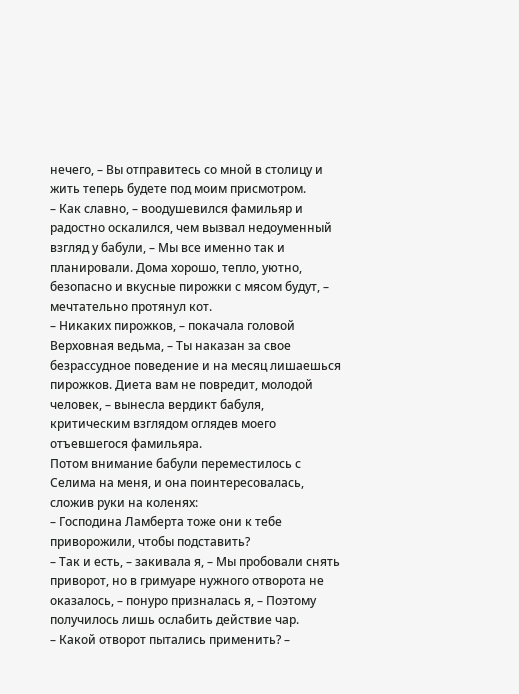нечего, – Вы отправитесь со мной в столицу и жить теперь будете под моим присмотром.
– Как славно, – воодушевился фамильяр и радостно оскалился, чем вызвал недоуменный взгляд у бабули, – Мы все именно так и планировали. Дома хорошо, тепло, уютно, безопасно и вкусные пирожки с мясом будут, – мечтательно протянул кот.
– Никаких пирожков, – покачала головой Верховная ведьма, – Ты наказан за свое безрассудное поведение и на месяц лишаешься пирожков. Диета вам не повредит, молодой человек, – вынесла вердикт бабуля, критическим взглядом оглядев моего отъевшегося фамильяра.
Потом внимание бабули переместилось с Селима на меня, и она поинтересовалась, сложив руки на коленях:
– Господина Ламберта тоже они к тебе приворожили, чтобы подставить?
– Так и есть, – закивала я, – Мы пробовали снять приворот, но в гримуаре нужного отворота не оказалось, – понуро призналась я, – Поэтому получилось лишь ослабить действие чар.
– Какой отворот пытались применить? –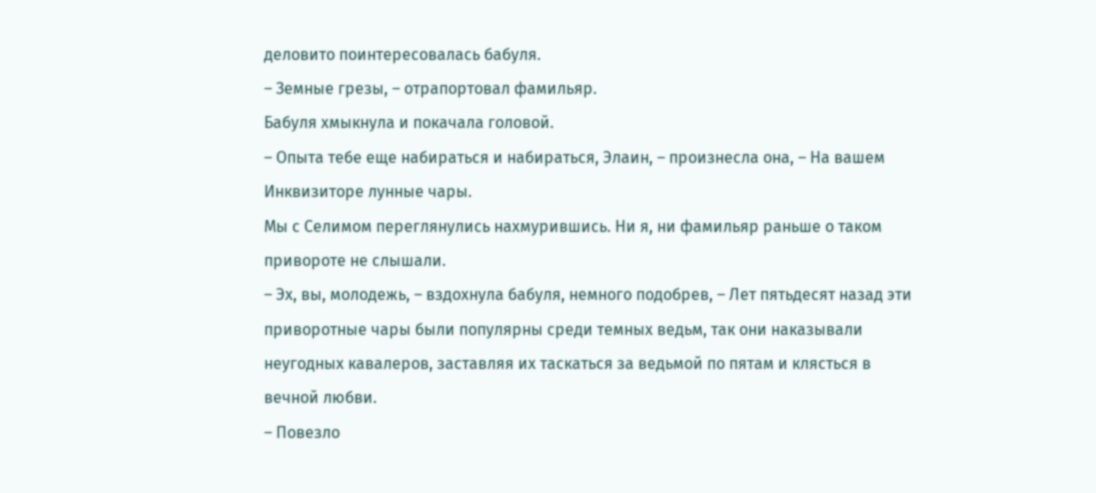деловито поинтересовалась бабуля.
– Земные грезы, – отрапортовал фамильяр.
Бабуля хмыкнула и покачала головой.
– Опыта тебе еще набираться и набираться, Элаин, – произнесла она, – На вашем Инквизиторе лунные чары.
Мы с Селимом переглянулись нахмурившись. Ни я, ни фамильяр раньше о таком привороте не слышали.
– Эх, вы, молодежь, – вздохнула бабуля, немного подобрев, – Лет пятьдесят назад эти приворотные чары были популярны среди темных ведьм, так они наказывали неугодных кавалеров, заставляя их таскаться за ведьмой по пятам и клясться в вечной любви.
– Повезло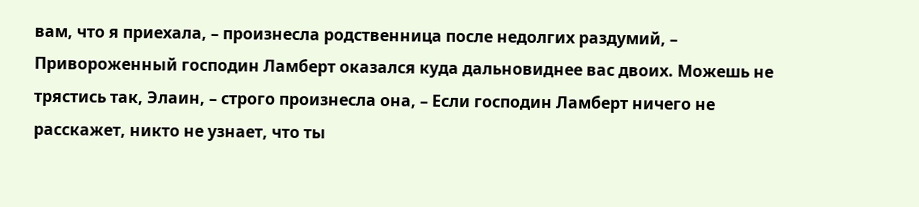вам, что я приехала, – произнесла родственница после недолгих раздумий, – Привороженный господин Ламберт оказался куда дальновиднее вас двоих. Можешь не трястись так, Элаин, – строго произнесла она, – Если господин Ламберт ничего не расскажет, никто не узнает, что ты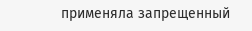применяла запрещенный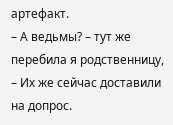артефакт.
– А ведьмы? – тут же перебила я родственницу, – Их же сейчас доставили на допрос.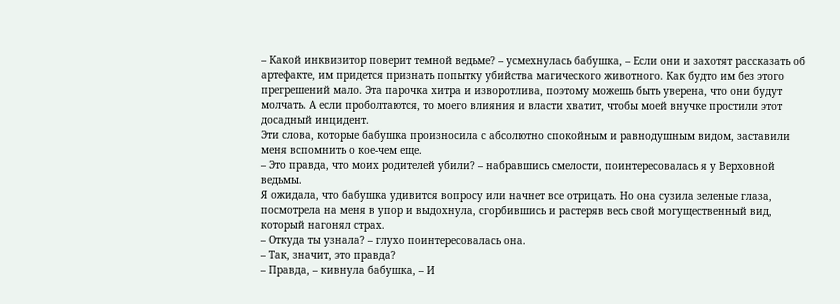– Какой инквизитор поверит темной ведьме? – усмехнулась бабушка, – Если они и захотят рассказать об артефакте, им придется признать попытку убийства магического животного. Как будто им без этого прегрешений мало. Эта парочка хитра и изворотлива, поэтому можешь быть уверена, что они будут молчать. А если проболтаются, то моего влияния и власти хватит, чтобы моей внучке простили этот досадный инцидент.
Эти слова, которые бабушка произносила с абсолютно спокойным и равнодушным видом, заставили меня вспомнить о кое-чем еще.
– Это правда, что моих родителей убили? – набравшись смелости, поинтересовалась я у Верховной ведьмы.
Я ожидала, что бабушка удивится вопросу или начнет все отрицать. Но она сузила зеленые глаза, посмотрела на меня в упор и выдохнула, сгорбившись и растеряв весь свой могущественный вид, который нагонял страх.
– Откуда ты узнала? – глухо поинтересовалась она.
– Так, значит, это правда?
– Правда, – кивнула бабушка, – И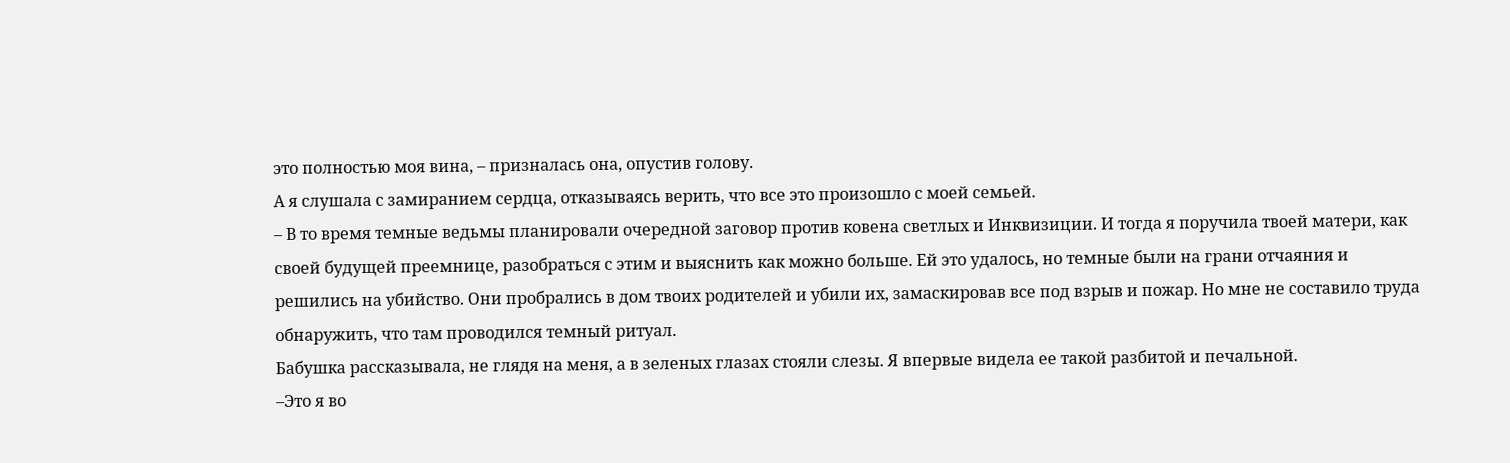это полностью моя вина, – призналась она, опустив голову.
А я слушала с замиранием сердца, отказываясь верить, что все это произошло с моей семьей.
– В то время темные ведьмы планировали очередной заговор против ковена светлых и Инквизиции. И тогда я поручила твоей матери, как своей будущей преемнице, разобраться с этим и выяснить как можно больше. Ей это удалось, но темные были на грани отчаяния и решились на убийство. Они пробрались в дом твоих родителей и убили их, замаскировав все под взрыв и пожар. Но мне не составило труда обнаружить, что там проводился темный ритуал.
Бабушка рассказывала, не глядя на меня, а в зеленых глазах стояли слезы. Я впервые видела ее такой разбитой и печальной.
–Это я во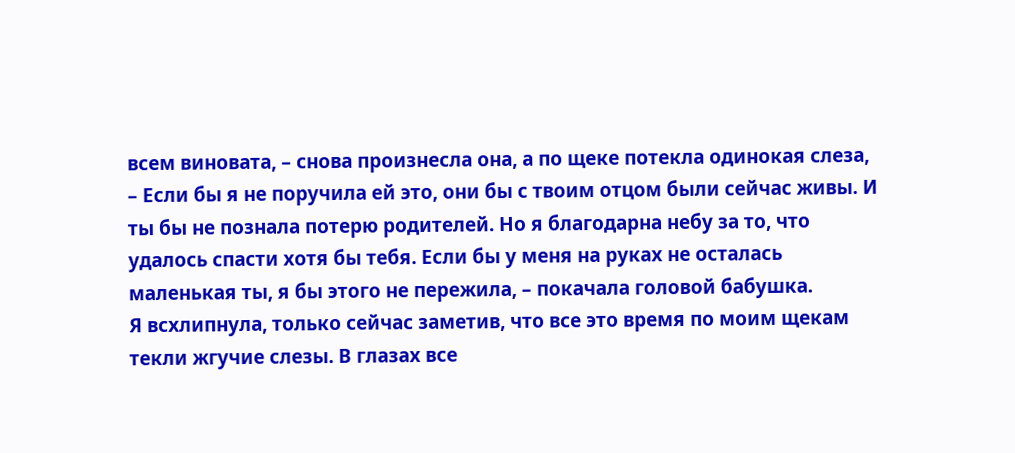всем виновата, – снова произнесла она, а по щеке потекла одинокая слеза, – Если бы я не поручила ей это, они бы с твоим отцом были сейчас живы. И ты бы не познала потерю родителей. Но я благодарна небу за то, что удалось спасти хотя бы тебя. Если бы у меня на руках не осталась маленькая ты, я бы этого не пережила, – покачала головой бабушка.
Я всхлипнула, только сейчас заметив, что все это время по моим щекам текли жгучие слезы. В глазах все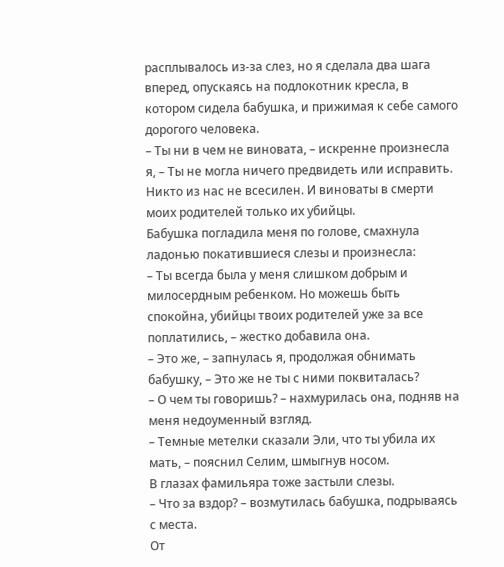расплывалось из-за слез, но я сделала два шага вперед, опускаясь на подлокотник кресла, в котором сидела бабушка, и прижимая к себе самого дорогого человека.
– Ты ни в чем не виновата, – искренне произнесла я, – Ты не могла ничего предвидеть или исправить. Никто из нас не всесилен. И виноваты в смерти моих родителей только их убийцы.
Бабушка погладила меня по голове, смахнула ладонью покатившиеся слезы и произнесла:
– Ты всегда была у меня слишком добрым и милосердным ребенком. Но можешь быть спокойна, убийцы твоих родителей уже за все поплатились, – жестко добавила она.
– Это же, – запнулась я, продолжая обнимать бабушку, – Это же не ты с ними поквиталась?
– О чем ты говоришь? – нахмурилась она, подняв на меня недоуменный взгляд.
– Темные метелки сказали Эли, что ты убила их мать, – пояснил Селим, шмыгнув носом.
В глазах фамильяра тоже застыли слезы.
– Что за вздор? – возмутилась бабушка, подрываясь с места.
От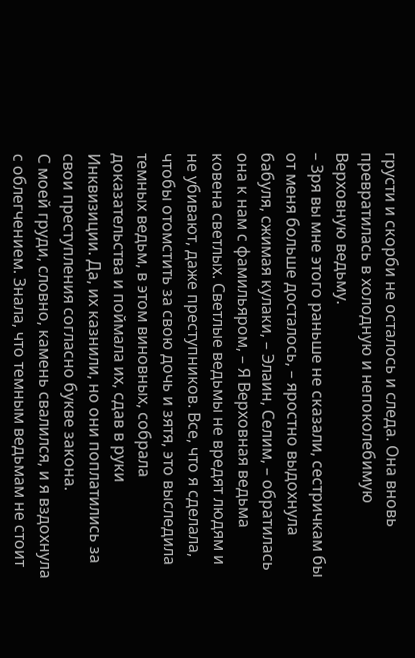грусти и скорби не осталось и следа. Она вновь превратилась в холодную и непоколебимую Верховную ведьму.
– Зря вы мне этого раньше не сказали, сестричкам бы от меня больше досталось, – яростно выдохнула бабуля, сжимая кулаки, – Элаин, Селим, – обратилась она к нам с фамильяром, – Я Верховная ведьма ковена светлых. Светлые ведьмы не вредят людям и не убивают, даже преступников. Все, что я сделала, чтобы отомстить за свою дочь и зятя, это выследила темных ведьм, в этом виновных, собрала доказательства и поймала их, сдав в руки Инквизиции. Да, их казнили, но они поплатились за свои преступления согласно букве закона.
С моей груди, словно, камень свалился, и я вздохнула с облегчением. Знала, что темным ведьмам не стоит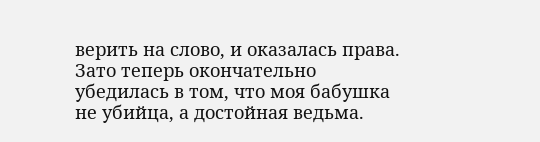верить на слово, и оказалась права. Зато теперь окончательно убедилась в том, что моя бабушка не убийца, а достойная ведьма.